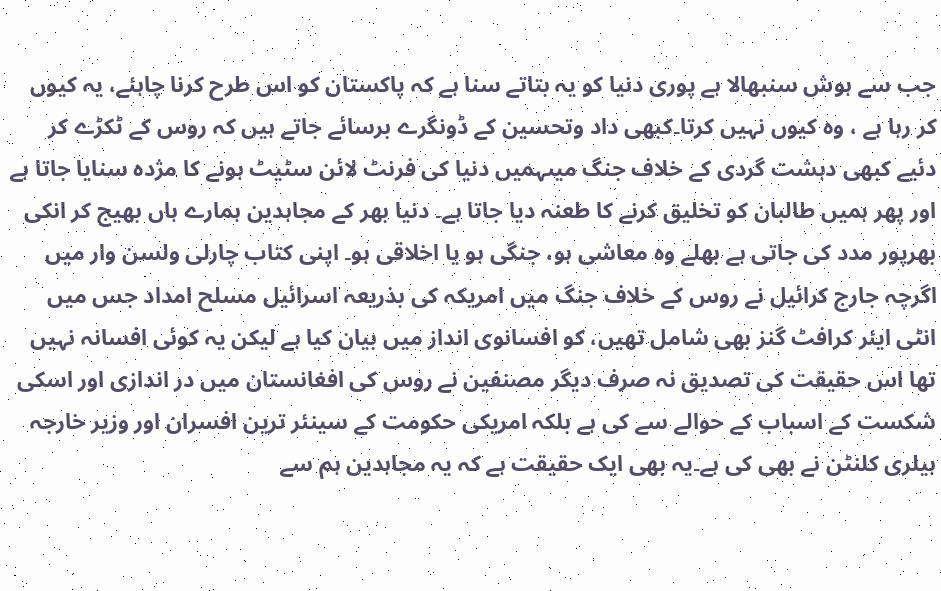جب سے ہوش سنبھالا ہے پوری دنیا کو یہ بتاتے سنا ہے کہ پاکستان کو اس طرح کرنا چاہئے، یہ کیوں کر رہا ہے ، وہ کیوں نہیں کرتا۔کبھی داد وتحسین کے ڈونگرے برسائے جاتے ہیں کہ روس کے ٹکڑے کر دئیے کبھی دہشت گردی کے خلاف جنگ میںہمیں دنیا کی فرنٹ لائن سٹیٹ ہونے کا مژدہ سنایا جاتا ہے اور پھر ہمیں طالبان کو تخلیق کرنے کا طعنہ دیا جاتا ہے۔ دنیا بھر کے مجاہدین ہمارے ہاں بھیج کر انکی بھرپور مدد کی جاتی ہے بھلے وہ معاشی ہو، جنگی ہو یا اخلاقی ہو۔ اپنی کتاب چارلی ولسن وار میں اگرچہ جارج کرائیل نے روس کے خلاف جنگ میں امریکہ کی بذریعہ اسرائیل مسلح امداد جس میں انٹی ایئر کرافٹ گنز بھی شامل تھیں، کو افسانوی انداز میں بیان کیا ہے لیکن یہ کوئی افسانہ نہیں تھا اس حقیقت کی تصدیق نہ صرف دیگر مصنفین نے روس کی افغانستان میں در اندازی اور اسکی شکست کے اسباب کے حوالے سے کی ہے بلکہ امریکی حکومت کے سینئر ترین افسران اور وزیر خارجہ ہیلری کلنٹن نے بھی کی ہے۔یہ بھی ایک حقیقت ہے کہ یہ مجاہدین ہم سے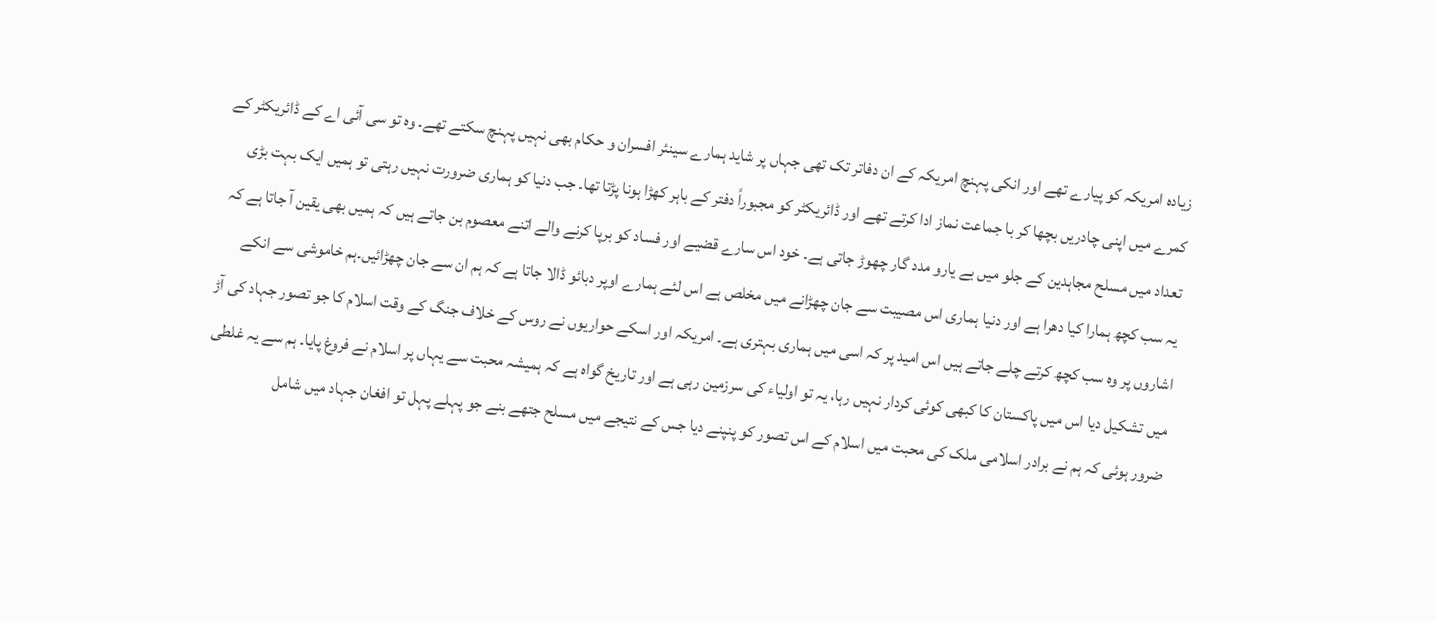زیادہ امریکہ کو پیارے تھے اور انکی پہنچ امریکہ کے ان دفاتر تک تھی جہاں پر شاید ہمارے سینئر افسران و حکام بھی نہیں پہنچ سکتے تھے۔ وہ تو سی آئی اے کے ڈائریکٹر کے کمرے میں اپنی چادریں بچھا کر با جماعت نماز ادا کرتے تھے اور ڈائریکٹر کو مجبوراً دفتر کے باہر کھڑا ہونا پڑتا تھا۔ جب دنیا کو ہماری ضرورت نہیں رہتی تو ہمیں ایک بہت بڑی تعداد میں مسلح مجاہدین کے جلو میں بے یارو مدد گار چھوڑ جاتی ہے۔ خود اس سارے قضیے اور فساد کو برپا کرنے والے اتنے معصوم بن جاتے ہیں کہ ہمیں بھی یقین آ جاتا ہے کہ یہ سب کچھ ہمارا کیا دھرا ہے اور دنیا ہماری اس مصیبت سے جان چھڑانے میں مخلص ہے اس لئے ہمارے اوپر دبائو ڈالا جاتا ہے کہ ہم ان سے جان چھڑائیں۔ہم خاموشی سے انکے اشاروں پر وہ سب کچھ کرتے چلے جاتے ہیں اس امید پر کہ اسی میں ہماری بہتری ہے۔ امریکہ اور اسکے حواریوں نے روس کے خلاف جنگ کے وقت اسلام کا جو تصور جہاد کی آڑ میں تشکیل دیا اس میں پاکستان کا کبھی کوئی کردار نہیں رہا، یہ تو اولیاء کی سرزمین رہی ہے اور تاریخ گواہ ہے کہ ہمیشہ محبت سے یہاں پر اسلام نے فروغ پایا۔ ہم سے یہ غلطی ضرور ہوئی کہ ہم نے برادر اسلامی ملک کی محبت میں اسلام کے اس تصور کو پنپنے دیا جس کے نتیجے میں مسلح جتھے بنے جو پہلے پہل تو افغان جہاد میں شامل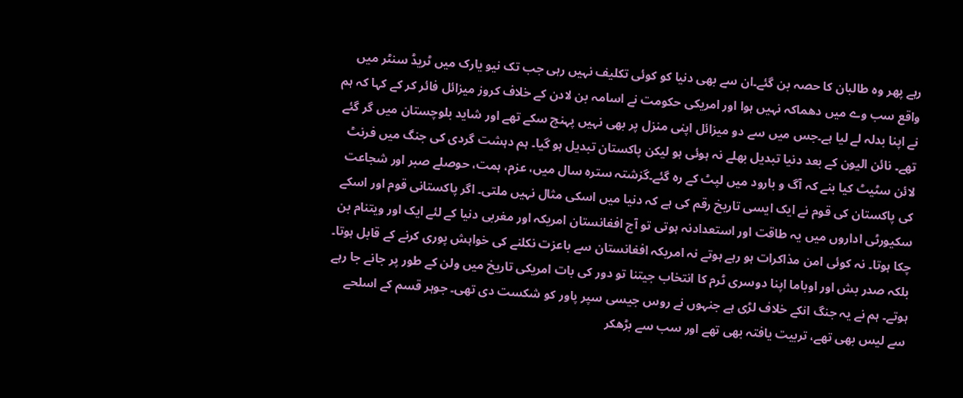رہے پھر وہ طالبان کا حصہ بن گئے۔ان سے بھی دنیا کو کوئی تکلیف نہیں رہی جب تک نیو یارک میں ٹریڈ سنٹر میں واقع سب وے میں دھماکہ نہیں ہوا اور امریکی حکومت نے اسامہ بن لادن کے خلاف کروز میزائل فائر کر کے کہا کہ ہم نے اپنا بدلہ لے لیا ہے۔جس میں سے دو میزائل اپنی منزل پر بھی نہیں پہنچ سکے تھے اور شاید بلوچستان میں گر گئے تھے۔ نائن الیون کے بعد دنیا تبدیل بھلے نہ ہوئی ہو لیکن پاکستان تبدیل ہو گیا۔ ہم دہشت گردی کی جنگ میں فرنٹ لائن سٹیٹ کیا بنے کہ آگ و بارود میں لپٹ کے رہ گئے۔گزشتہ سترہ سال میں، عزم، ہمت، حوصلے صبر اور شجاعت کی پاکستان کی قوم نے ایک ایسی تاریخ رقم کی ہے کہ دنیا میں اسکی مثال نہیں ملتی۔ اگر پاکستانی قوم اور اسکے سکیورٹی اداروں میں یہ طاقت اور استعدادنہ ہوتی تو آج افغانستان امریکہ اور مغربی دنیا کے لئے ایک اور ویتنام بن چکا ہوتا۔ نہ کوئی امن مذاکرات ہو رہے ہوتے نہ امریکہ افغانستان سے باعزت نکلنے کی خواہش پوری کرنے کے قابل ہوتا۔ بلکہ صدر بش اور اوباما اپنا دوسری ٹرم کا انتخاب جیتنا تو دور کی بات امریکی تاریخ میں ولن کے طور پر جانے جا رہے ہوتے۔ ہم نے یہ جنگ انکے خلاف لڑی ہے جنہوں نے روس جیسی سپر پاور کو شکست دی تھی۔ جوہر قسم کے اسلحے سے لیس بھی تھے، تربیت یافتہ بھی تھے اور سب سے بڑھکر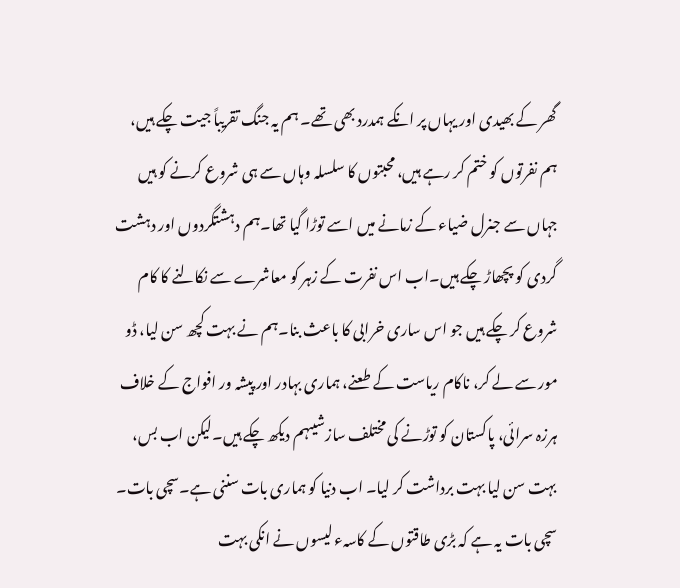گھر کے بھیدی اور یہاں پر انکے ہمدرد بھی تھے۔ ہم یہ جنگ تقریباً جیت چکے ہیں، ہم نفرتوں کو ختم کر رہے ہیں، محبتوں کا سلسلہ وہاں سے ہی شروع کرنے کو ہیں جہاں سے جنرل ضیاء کے زمانے میں اسے توڑا گیا تھا۔ہم دہشتگردوں اور دہشت گردی کو پچھاڑ چکے ہیں۔اب اس نفرت کے زہر کو معاشرے سے نکالنے کا کام شروع کر چکے ہیں جو اس ساری خرابی کا باعث بنا۔ہم نے بہت کچھ سن لیا، ڈو مور سے لے کر، ناکام ریاست کے طعنے، ہماری بہادر اور پیشہ ور افواج کے خلاف ہرزہ سرائی، پاکستان کو توڑنے کی مختلف سازشیںہم دیکھ چکے ہیں۔لیکن اب بس، بہت سن لیا بہت برداشت کر لیا۔ اب دنیا کو ہماری بات سننی ہے۔سچی بات۔ سچی بات یہ ہے کہ بڑی طاقتوں کے کاسہء لیسوں نے انکی بہت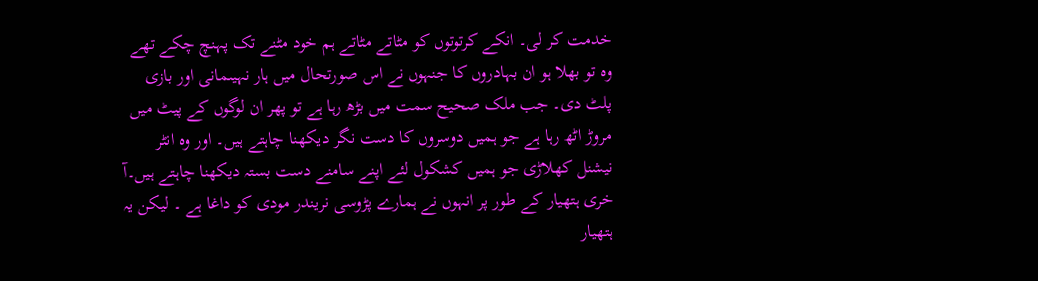خدمت کر لی۔ انکے کرتوتوں کو مٹاتے مٹاتے ہم خود مٹنے تک پہنچ چکے تھے وہ تو بھلا ہو ان بہادروں کا جنہوں نے اس صورتحال میں ہار نہیںمانی اور بازی پلٹ دی۔ جب ملک صحیح سمت میں بڑھ رہا ہے تو پھر ان لوگوں کے پیٹ میں مروڑ اٹھ رہا ہے جو ہمیں دوسروں کا دست نگر دیکھنا چاہتے ہیں۔ اور وہ انٹر نیشنل کھلاڑی جو ہمیں کشکول لئے اپنے سامنے دست بستہ دیکھنا چاہتے ہیں۔آ خری ہتھیار کے طور پر انہوں نے ہمارے پڑوسی نریندر مودی کو داغا ہے ۔ لیکن یہ ہتھیار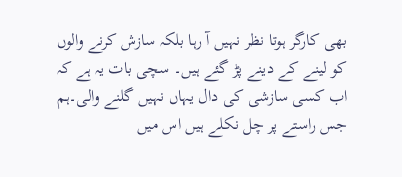بھی کارگر ہوتا نظر نہیں آ رہا بلکہ سازش کرنے والوں کو لینے کے دینے پڑ گئے ہیں۔ سچی بات یہ ہے کہ اب کسی سازشی کی دال یہاں نہیں گلنے والی۔ہم جس راستے پر چل نکلے ہیں اس میں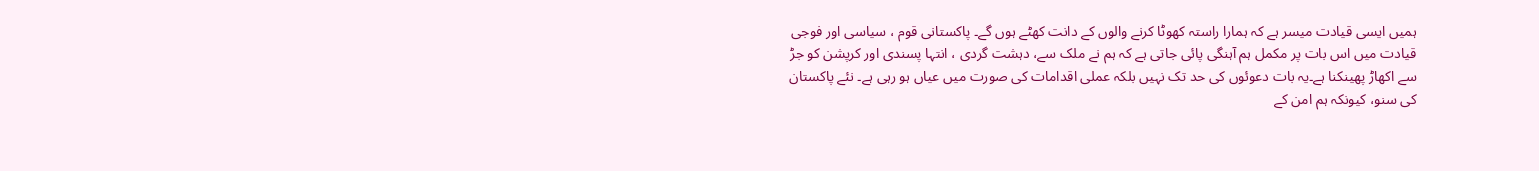ہمیں ایسی قیادت میسر ہے کہ ہمارا راستہ کھوٹا کرنے والوں کے دانت کھٹے ہوں گے۔ پاکستانی قوم ، سیاسی اور فوجی قیادت میں اس بات پر مکمل ہم آہنگی پائی جاتی ہے کہ ہم نے ملک سے، دہشت گردی ، انتہا پسندی اور کرپشن کو جڑ سے اکھاڑ پھینکنا ہے۔یہ بات دعوئوں کی حد تک نہیں بلکہ عملی اقدامات کی صورت میں عیاں ہو رہی ہے۔ نئے پاکستان کی سنو، کیونکہ ہم امن کے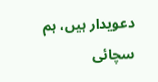دعویدار ہیں، ہم سچائی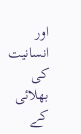اور انسانیت کی بھلائی کے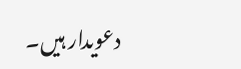دعویدار ہیں۔